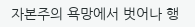자본주의 욕망에서 벗어나 행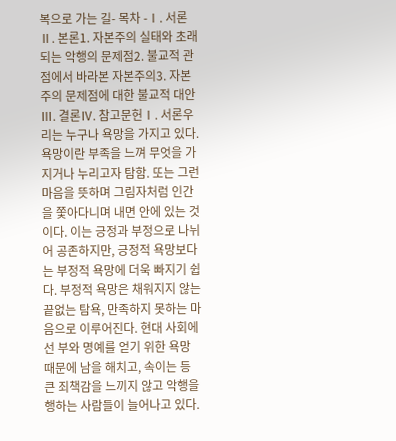복으로 가는 길- 목차 -Ⅰ. 서론Ⅱ. 본론1. 자본주의 실태와 초래되는 악행의 문제점2. 불교적 관점에서 바라본 자본주의3. 자본주의 문제점에 대한 불교적 대안Ⅲ. 결론Ⅳ. 참고문헌Ⅰ. 서론우리는 누구나 욕망을 가지고 있다. 욕망이란 부족을 느껴 무엇을 가지거나 누리고자 탐함. 또는 그런 마음을 뜻하며 그림자처럼 인간을 쫓아다니며 내면 안에 있는 것이다. 이는 긍정과 부정으로 나뉘어 공존하지만, 긍정적 욕망보다는 부정적 욕망에 더욱 빠지기 쉽다. 부정적 욕망은 채워지지 않는 끝없는 탐욕, 만족하지 못하는 마음으로 이루어진다. 현대 사회에선 부와 명예를 얻기 위한 욕망 때문에 남을 해치고, 속이는 등 큰 죄책감을 느끼지 않고 악행을 행하는 사람들이 늘어나고 있다.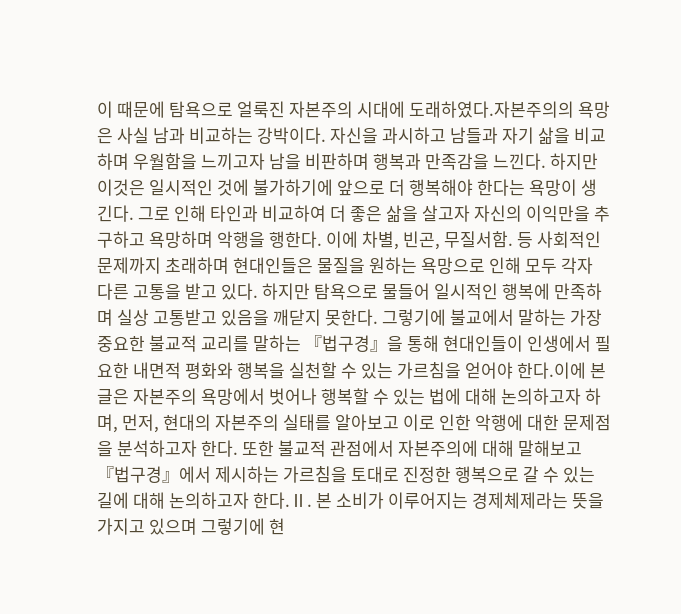이 때문에 탐욕으로 얼룩진 자본주의 시대에 도래하였다.자본주의의 욕망은 사실 남과 비교하는 강박이다. 자신을 과시하고 남들과 자기 삶을 비교하며 우월함을 느끼고자 남을 비판하며 행복과 만족감을 느낀다. 하지만 이것은 일시적인 것에 불가하기에 앞으로 더 행복해야 한다는 욕망이 생긴다. 그로 인해 타인과 비교하여 더 좋은 삶을 살고자 자신의 이익만을 추구하고 욕망하며 악행을 행한다. 이에 차별, 빈곤, 무질서함. 등 사회적인 문제까지 초래하며 현대인들은 물질을 원하는 욕망으로 인해 모두 각자 다른 고통을 받고 있다. 하지만 탐욕으로 물들어 일시적인 행복에 만족하며 실상 고통받고 있음을 깨닫지 못한다. 그렇기에 불교에서 말하는 가장 중요한 불교적 교리를 말하는 『법구경』을 통해 현대인들이 인생에서 필요한 내면적 평화와 행복을 실천할 수 있는 가르침을 얻어야 한다.이에 본 글은 자본주의 욕망에서 벗어나 행복할 수 있는 법에 대해 논의하고자 하며, 먼저, 현대의 자본주의 실태를 알아보고 이로 인한 악행에 대한 문제점을 분석하고자 한다. 또한 불교적 관점에서 자본주의에 대해 말해보고 『법구경』에서 제시하는 가르침을 토대로 진정한 행복으로 갈 수 있는 길에 대해 논의하고자 한다.Ⅱ. 본 소비가 이루어지는 경제체제라는 뜻을 가지고 있으며 그렇기에 현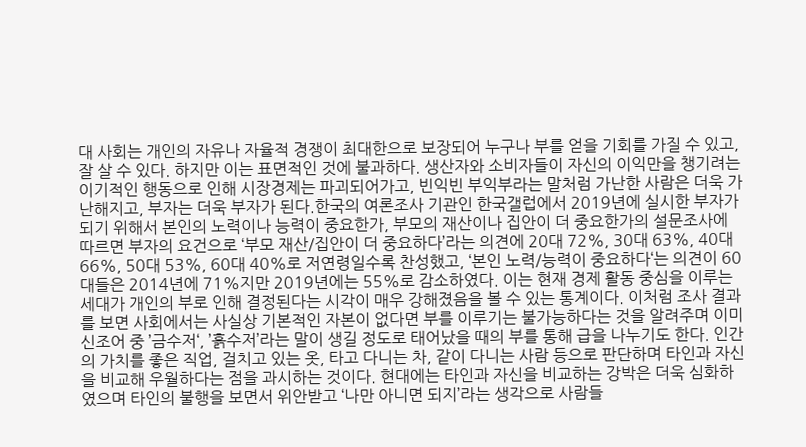대 사회는 개인의 자유나 자율적 경쟁이 최대한으로 보장되어 누구나 부를 얻을 기회를 가질 수 있고, 잘 살 수 있다. 하지만 이는 표면적인 것에 불과하다. 생산자와 소비자들이 자신의 이익만을 챙기려는 이기적인 행동으로 인해 시장경제는 파괴되어가고, 빈익빈 부익부라는 말처럼 가난한 사람은 더욱 가난해지고, 부자는 더욱 부자가 된다.한국의 여론조사 기관인 한국갤럽에서 2019년에 실시한 부자가 되기 위해서 본인의 노력이나 능력이 중요한가, 부모의 재산이나 집안이 더 중요한가의 설문조사에 따르면 부자의 요건으로 ‘부모 재산/집안이 더 중요하다’라는 의견에 20대 72%, 30대 63%, 40대 66%, 50대 53%, 60대 40%로 저연령일수록 찬성했고, ‘본인 노력/능력이 중요하다‘는 의견이 60대들은 2014년에 71%지만 2019년에는 55%로 감소하였다. 이는 현재 경제 활동 중심을 이루는 세대가 개인의 부로 인해 결정된다는 시각이 매우 강해졌음을 볼 수 있는 통계이다. 이처럼 조사 결과를 보면 사회에서는 사실상 기본적인 자본이 없다면 부를 이루기는 불가능하다는 것을 알려주며 이미 신조어 중 ’금수저‘, ’흙수저’라는 말이 생길 정도로 태어났을 때의 부를 통해 급을 나누기도 한다. 인간의 가치를 좋은 직업, 걸치고 있는 옷, 타고 다니는 차, 같이 다니는 사람 등으로 판단하며 타인과 자신을 비교해 우월하다는 점을 과시하는 것이다. 현대에는 타인과 자신을 비교하는 강박은 더욱 심화하였으며 타인의 불행을 보면서 위안받고 ‘나만 아니면 되지’라는 생각으로 사람들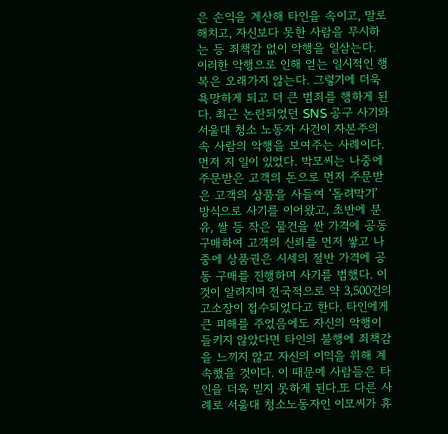은 손익을 계산해 타인을 속이고, 말로 해치고, 자신보다 못한 사람을 무시하는 등 죄책감 없이 악행을 일삼는다. 이러한 악행으로 인해 얻는 일시적인 행복은 오래가지 않는다. 그렇기에 더욱 욕망하게 되고 더 큰 범죄를 행하게 된다. 최근 논란되었던 SNS 공구 사기와 서울대 청소 노동자 사건이 자본주의 속 사람의 악행을 보여주는 사례이다.먼저 지 일이 있었다. 박모씨는 나중에 주문받은 고객의 돈으로 먼저 주문받은 고객의 상품을 사들여 ‘돌려막기’ 방식으로 사기를 이어왔고, 초반에 분유, 쌀 등 작은 물건을 싼 가격에 공동 구매하여 고객의 신뢰를 먼저 쌓고 나중에 상품권은 시세의 절반 가격에 공동 구매를 진행하며 사기를 범했다. 이것이 알려지며 전국적으로 약 3,500건의 고소장이 접수되었다고 한다. 타인에게 큰 피해를 주었음에도 자신의 악행이 들키지 않았다면 타인의 불행에 죄책감을 느끼지 않고 자신의 이익을 위해 계속했을 것이다. 이 때문에 사람들은 타인을 더욱 믿지 못하게 된다.또 다른 사례로 서울대 청소노동자인 이모씨가 휴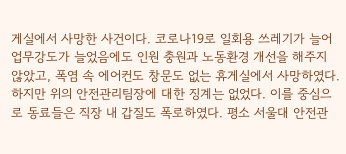게실에서 사망한 사건이다. 코로나19로 일회용 쓰레기가 늘어 업무강도가 늘었음에도 인원 충원과 노동환경 개선을 해주지 않았고, 폭염 속 에어컨도 창문도 없는 휴게실에서 사망하였다. 하지만 위의 안전관리팀장에 대한 징계는 없었다. 이를 중심으로 동료들은 직장 내 갑질도 폭로하였다. 평소 서울대 안전관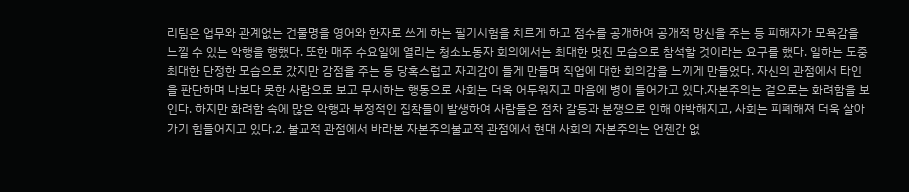리팀은 업무와 관계없는 건물명을 영어와 한자로 쓰게 하는 필기시험을 치르게 하고 점수를 공개하여 공개적 망신을 주는 등 피해자가 모욕감을 느낄 수 있는 악행을 행했다. 또한 매주 수요일에 열리는 청소노동자 회의에서는 최대한 멋진 모습으로 참석할 것이라는 요구를 했다. 일하는 도중 최대한 단정한 모습으로 갔지만 감점을 주는 등 당혹스럽고 자괴감이 들게 만들며 직업에 대한 회의감을 느끼게 만들었다. 자신의 관점에서 타인을 판단하며 나보다 못한 사람으로 보고 무시하는 행동으로 사회는 더욱 어두워지고 마음에 병이 들어가고 있다.자본주의는 겉으로는 화려함을 보인다. 하지만 화려함 속에 많은 악행과 부정적인 집착들이 발생하여 사람들은 점차 갈등과 분쟁으로 인해 야박해지고, 사회는 피폐해져 더욱 살아가기 힘들어지고 있다.2. 불교적 관점에서 바라본 자본주의불교적 관점에서 현대 사회의 자본주의는 언젠간 없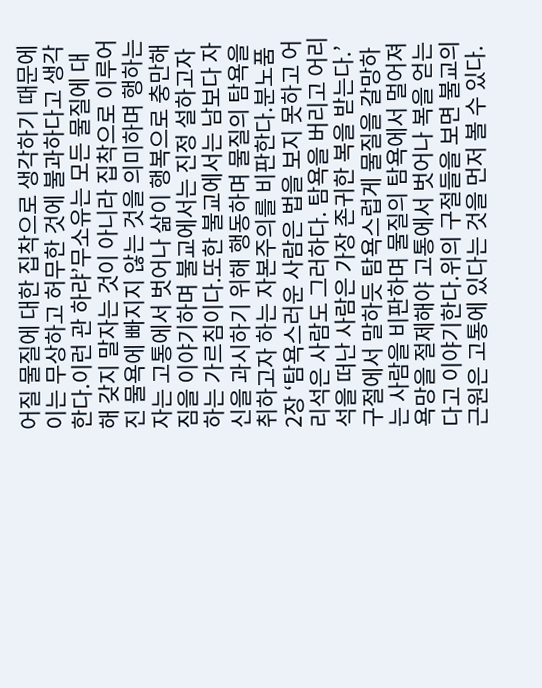어질 물질에 대한 집착으로 생각하기 때문에 이는 무상하고 허무한 것에 불과하다고 생각한다.이런 관 하랴’무소유는 모든 물질에 대해 갖지 말자는 것이 아니라 집착으로 이루어진 물욕에 빠지지 않는 것을 의미하며 행하는 자는 고통에서 벗어나 삶이 행복으로 충만해짐을 이야기하며 불교에서는 진정 설하고자 하는 가르침이다.또한 불교에서는 남보다 자신을 과시하기 위해 행동하며 물질의 탐욕을 취하고자 하는 자본주의를 비판한다.분노품 2장 ‘탐욕스러운 사람은 법을 보지 못하고 어리석은 사람도 그러하다. 탐욕을 버리고 어리석을 떠난 사람은 가장 존귀한 복을 받는다.’구절에서 말하듯 탐욕스럽게 물질을 갈망하는 사람을 비판하며 물질의 탐욕에서 멀어져 욕망을 절제해야 고통에서 벗어나 복을 얻는다고 이야기한다.위의 구절들을 보면 불교의 근원은 고통에 있다는 것을 먼저 볼 수 있다.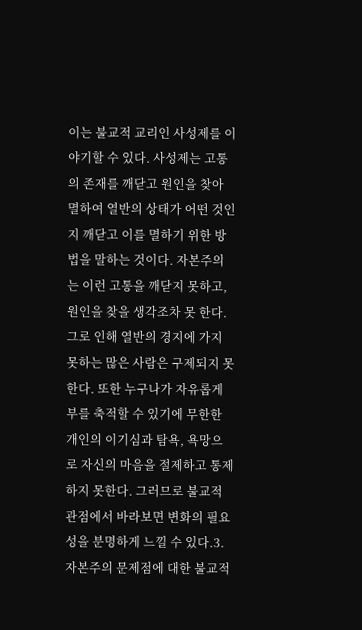이는 불교적 교리인 사성제를 이야기할 수 있다. 사성제는 고통의 존재를 깨닫고 원인을 찾아 멸하여 열반의 상태가 어떤 것인지 깨닫고 이를 멸하기 위한 방법을 말하는 것이다. 자본주의는 이런 고통을 깨닫지 못하고, 원인을 찾을 생각조차 못 한다. 그로 인해 열반의 경지에 가지 못하는 많은 사람은 구제되지 못한다. 또한 누구나가 자유롭게 부를 축적할 수 있기에 무한한 개인의 이기심과 탐욕, 욕망으로 자신의 마음을 절제하고 통제하지 못한다. 그러므로 불교적 관점에서 바라보면 변화의 필요성을 분명하게 느낄 수 있다.3. 자본주의 문제점에 대한 불교적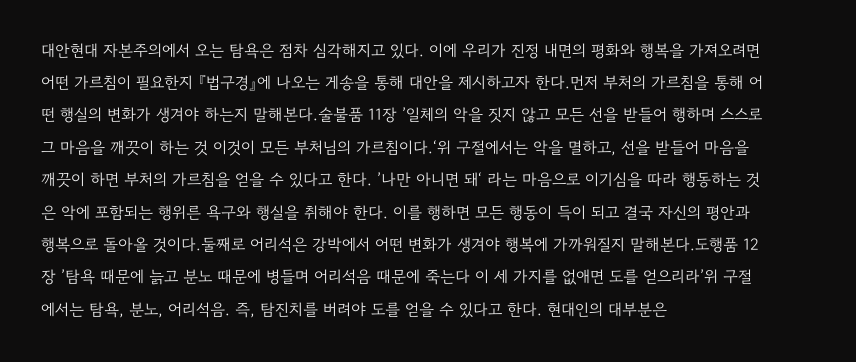대안현대 자본주의에서 오는 탐욕은 점차 심각해지고 있다. 이에 우리가 진정 내면의 평화와 행복을 가져오려면 어떤 가르침이 필요한지 『법구경』에 나오는 게송을 통해 대안을 제시하고자 한다.먼저 부처의 가르침을 통해 어떤 행실의 변화가 생겨야 하는지 말해본다.술불품 11장 ’일체의 악을 짓지 않고 모든 선을 받들어 행하며 스스로 그 마음을 깨끗이 하는 것 이것이 모든 부처님의 가르침이다.‘위 구절에서는 악을 멸하고, 선을 받들어 마음을 깨끗이 하면 부처의 가르침을 얻을 수 있다고 한다. ’나만 아니면 돼‘ 라는 마음으로 이기심을 따라 행동하는 것은 악에 포함되는 행위른 욕구와 행실을 취해야 한다. 이를 행하면 모든 행동이 득이 되고 결국 자신의 평안과 행복으로 돌아올 것이다.둘째로 어리석은 강박에서 어떤 변화가 생겨야 행복에 가까워질지 말해본다.도행품 12장 ’탐욕 때문에 늙고 분노 때문에 병들며 어리석음 때문에 죽는다 이 세 가지를 없애면 도를 얻으리라’위 구절에서는 탐욕, 분노, 어리석음. 즉, 탐진치를 버려야 도를 얻을 수 있다고 한다. 현대인의 대부분은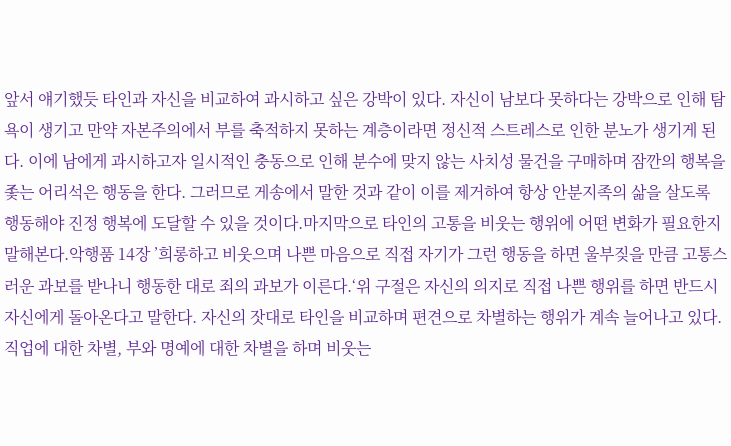앞서 얘기했듯 타인과 자신을 비교하여 과시하고 싶은 강박이 있다. 자신이 남보다 못하다는 강박으로 인해 탐욕이 생기고 만약 자본주의에서 부를 축적하지 못하는 계층이라면 정신적 스트레스로 인한 분노가 생기게 된다. 이에 남에게 과시하고자 일시적인 충동으로 인해 분수에 맞지 않는 사치성 물건을 구매하며 잠깐의 행복을 좇는 어리석은 행동을 한다. 그러므로 게송에서 말한 것과 같이 이를 제거하여 항상 안분지족의 삶을 살도록 행동해야 진정 행복에 도달할 수 있을 것이다.마지막으로 타인의 고통을 비웃는 행위에 어떤 변화가 필요한지 말해본다.악행품 14장 ’희롱하고 비웃으며 나쁜 마음으로 직접 자기가 그런 행동을 하면 울부짖을 만큼 고통스러운 과보를 받나니 행동한 대로 죄의 과보가 이른다.‘위 구절은 자신의 의지로 직접 나쁜 행위를 하면 반드시 자신에게 돌아온다고 말한다. 자신의 잣대로 타인을 비교하며 편견으로 차별하는 행위가 계속 늘어나고 있다. 직업에 대한 차별, 부와 명예에 대한 차별을 하며 비웃는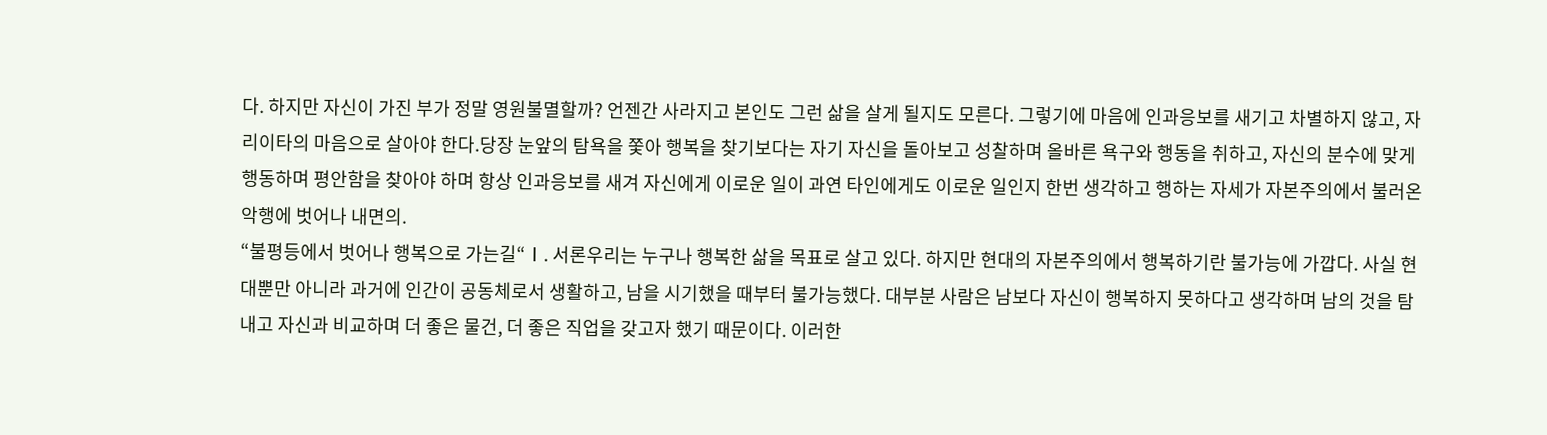다. 하지만 자신이 가진 부가 정말 영원불멸할까? 언젠간 사라지고 본인도 그런 삶을 살게 될지도 모른다. 그렇기에 마음에 인과응보를 새기고 차별하지 않고, 자리이타의 마음으로 살아야 한다.당장 눈앞의 탐욕을 쫓아 행복을 찾기보다는 자기 자신을 돌아보고 성찰하며 올바른 욕구와 행동을 취하고, 자신의 분수에 맞게 행동하며 평안함을 찾아야 하며 항상 인과응보를 새겨 자신에게 이로운 일이 과연 타인에게도 이로운 일인지 한번 생각하고 행하는 자세가 자본주의에서 불러온 악행에 벗어나 내면의.
“불평등에서 벗어나 행복으로 가는길“Ⅰ. 서론우리는 누구나 행복한 삶을 목표로 살고 있다. 하지만 현대의 자본주의에서 행복하기란 불가능에 가깝다. 사실 현대뿐만 아니라 과거에 인간이 공동체로서 생활하고, 남을 시기했을 때부터 불가능했다. 대부분 사람은 남보다 자신이 행복하지 못하다고 생각하며 남의 것을 탐내고 자신과 비교하며 더 좋은 물건, 더 좋은 직업을 갖고자 했기 때문이다. 이러한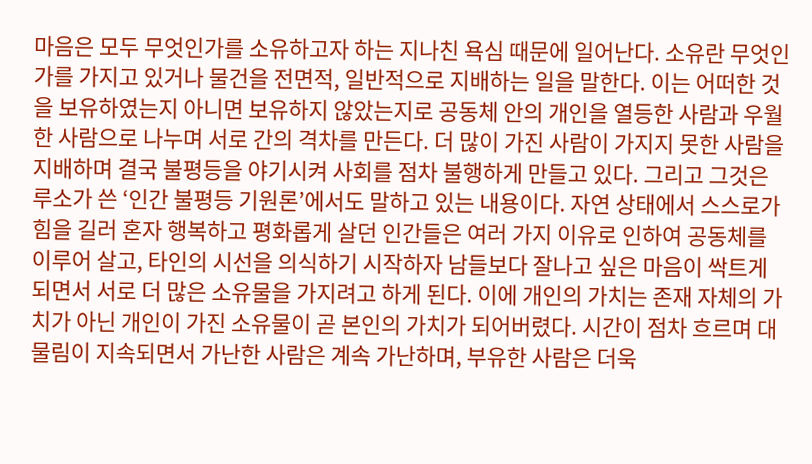마음은 모두 무엇인가를 소유하고자 하는 지나친 욕심 때문에 일어난다. 소유란 무엇인가를 가지고 있거나 물건을 전면적, 일반적으로 지배하는 일을 말한다. 이는 어떠한 것을 보유하였는지 아니면 보유하지 않았는지로 공동체 안의 개인을 열등한 사람과 우월한 사람으로 나누며 서로 간의 격차를 만든다. 더 많이 가진 사람이 가지지 못한 사람을 지배하며 결국 불평등을 야기시켜 사회를 점차 불행하게 만들고 있다. 그리고 그것은 루소가 쓴 ‘인간 불평등 기원론’에서도 말하고 있는 내용이다. 자연 상태에서 스스로가 힘을 길러 혼자 행복하고 평화롭게 살던 인간들은 여러 가지 이유로 인하여 공동체를 이루어 살고, 타인의 시선을 의식하기 시작하자 남들보다 잘나고 싶은 마음이 싹트게 되면서 서로 더 많은 소유물을 가지려고 하게 된다. 이에 개인의 가치는 존재 자체의 가치가 아닌 개인이 가진 소유물이 곧 본인의 가치가 되어버렸다. 시간이 점차 흐르며 대물림이 지속되면서 가난한 사람은 계속 가난하며, 부유한 사람은 더욱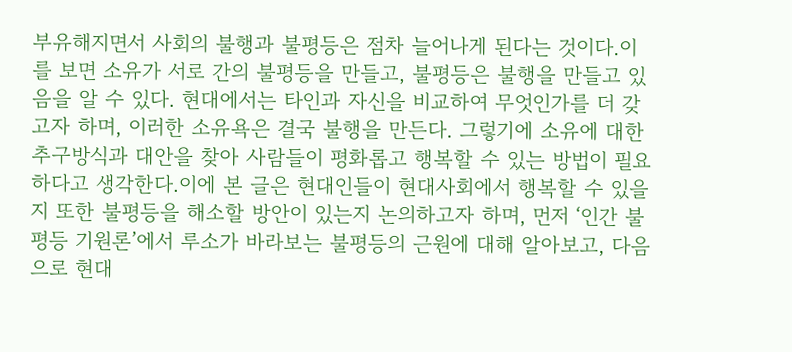부유해지면서 사회의 불행과 불평등은 점차 늘어나게 된다는 것이다.이를 보면 소유가 서로 간의 불평등을 만들고, 불평등은 불행을 만들고 있음을 알 수 있다. 현대에서는 타인과 자신을 비교하여 무엇인가를 더 갖고자 하며, 이러한 소유욕은 결국 불행을 만든다. 그렇기에 소유에 대한 추구방식과 대안을 찾아 사람들이 평화롭고 행복할 수 있는 방법이 필요하다고 생각한다.이에 본 글은 현대인들이 현대사회에서 행복할 수 있을지 또한 불평등을 해소할 방안이 있는지 논의하고자 하며, 먼저 ‘인간 불평등 기원론’에서 루소가 바라보는 불평등의 근원에 대해 알아보고, 다음으로 현대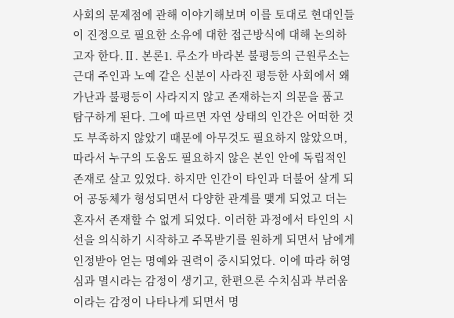사회의 문제점에 관해 이야기해보며 이를 토대로 현대인들이 진정으로 필요한 소유에 대한 접근방식에 대해 논의하고자 한다.Ⅱ. 본론1. 루소가 바라본 불평등의 근원루소는 근대 주인과 노예 같은 신분이 사라진 평등한 사회에서 왜 가난과 불평등이 사라지지 않고 존재하는지 의문을 품고 탐구하게 된다. 그에 따르면 자연 상태의 인간은 어떠한 것도 부족하지 않았기 때문에 아무것도 필요하지 않았으며, 따라서 누구의 도움도 필요하지 않은 본인 안에 독립적인 존재로 살고 있었다. 하지만 인간이 타인과 더불어 살게 되어 공동체가 형성되면서 다양한 관계를 맺게 되었고 더는 혼자서 존재할 수 없게 되었다. 이러한 과정에서 타인의 시선을 의식하기 시작하고 주목받기를 원하게 되면서 남에게 인정받아 얻는 명예와 권력이 중시되었다. 이에 따라 허영심과 멸시라는 감정이 생기고, 한편으론 수치심과 부러움이라는 감정이 나타나게 되면서 명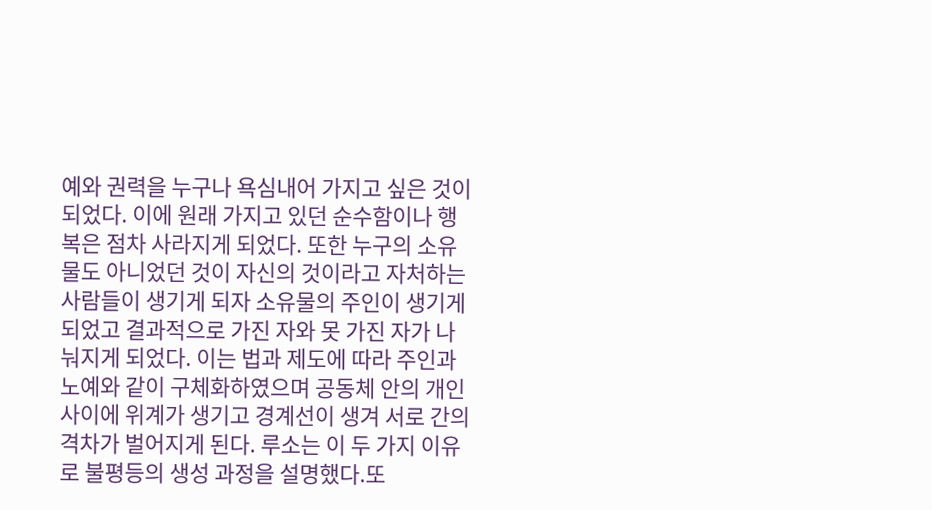예와 권력을 누구나 욕심내어 가지고 싶은 것이 되었다. 이에 원래 가지고 있던 순수함이나 행복은 점차 사라지게 되었다. 또한 누구의 소유물도 아니었던 것이 자신의 것이라고 자처하는 사람들이 생기게 되자 소유물의 주인이 생기게 되었고 결과적으로 가진 자와 못 가진 자가 나눠지게 되었다. 이는 법과 제도에 따라 주인과 노예와 같이 구체화하였으며 공동체 안의 개인 사이에 위계가 생기고 경계선이 생겨 서로 간의 격차가 벌어지게 된다. 루소는 이 두 가지 이유로 불평등의 생성 과정을 설명했다.또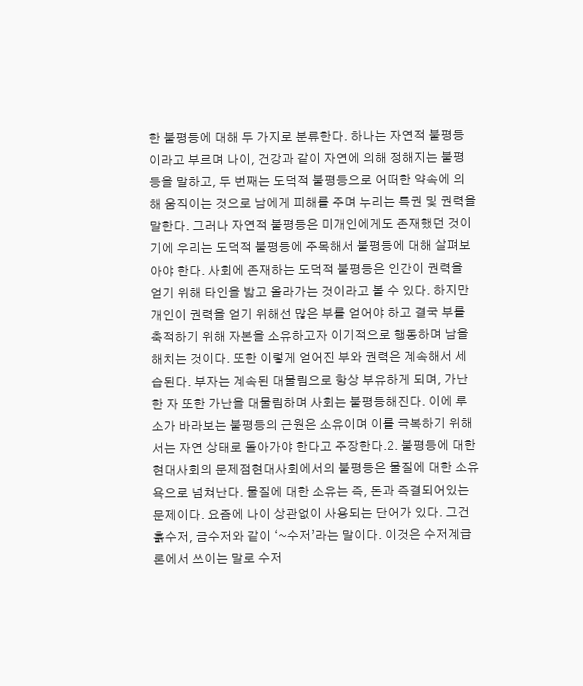한 불평등에 대해 두 가지로 분류한다. 하나는 자연적 불평등이라고 부르며 나이, 건강과 같이 자연에 의해 정해지는 불평등을 말하고, 두 번째는 도덕적 불평등으로 어떠한 약속에 의해 움직이는 것으로 남에게 피해를 주며 누리는 특권 및 권력을 말한다. 그러나 자연적 불평등은 미개인에게도 존재했던 것이기에 우리는 도덕적 불평등에 주목해서 불평등에 대해 살펴보아야 한다. 사회에 존재하는 도덕적 불평등은 인간이 권력을 얻기 위해 타인을 밟고 올라가는 것이라고 볼 수 있다. 하지만 개인이 권력을 얻기 위해선 많은 부를 얻어야 하고 결국 부를 축적하기 위해 자본을 소유하고자 이기적으로 행동하며 남을 해치는 것이다. 또한 이렇게 얻어진 부와 권력은 계속해서 세습된다. 부자는 계속된 대물림으로 항상 부유하게 되며, 가난한 자 또한 가난을 대물림하며 사회는 불평등해진다. 이에 루소가 바라보는 불평등의 근원은 소유이며 이를 극복하기 위해서는 자연 상태로 돌아가야 한다고 주장한다.2. 불평등에 대한 현대사회의 문제점현대사회에서의 불평등은 물질에 대한 소유욕으로 넘쳐난다. 물질에 대한 소유는 즉, 돈과 즉결되어있는 문제이다. 요즘에 나이 상관없이 사용되는 단어가 있다. 그건 흙수저, 금수저와 같이 ‘~수저’라는 말이다. 이것은 수저계급론에서 쓰이는 말로 수저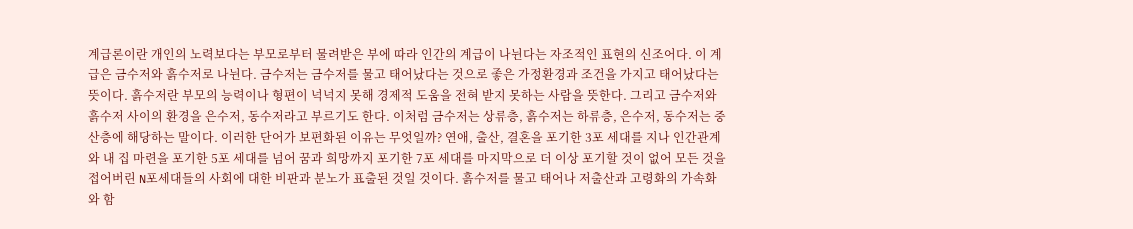계급론이란 개인의 노력보다는 부모로부터 물려받은 부에 따라 인간의 계급이 나뉜다는 자조적인 표현의 신조어다. 이 계급은 금수저와 흙수저로 나뉜다. 금수저는 금수저를 물고 태어났다는 것으로 좋은 가정환경과 조건을 가지고 태어났다는 뜻이다. 흙수저란 부모의 능력이나 형편이 넉넉지 못해 경제적 도움을 전혀 받지 못하는 사람을 뜻한다. 그리고 금수저와 흙수저 사이의 환경을 은수저, 동수저라고 부르기도 한다. 이처럼 금수저는 상류층, 흙수저는 하류층, 은수저, 동수저는 중산층에 해당하는 말이다. 이러한 단어가 보편화된 이유는 무엇일까? 연애, 출산, 결혼을 포기한 3포 세대를 지나 인간관계와 내 집 마련을 포기한 5포 세대를 넘어 꿈과 희망까지 포기한 7포 세대를 마지막으로 더 이상 포기할 것이 없어 모든 것을 접어버린 N포세대들의 사회에 대한 비판과 분노가 표출된 것일 것이다. 흙수저를 물고 태어나 저출산과 고령화의 가속화와 함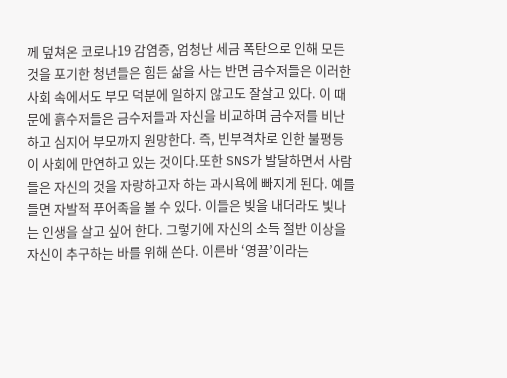께 덮쳐온 코로나19 감염증, 엄청난 세금 폭탄으로 인해 모든 것을 포기한 청년들은 힘든 삶을 사는 반면 금수저들은 이러한 사회 속에서도 부모 덕분에 일하지 않고도 잘살고 있다. 이 때문에 흙수저들은 금수저들과 자신을 비교하며 금수저를 비난하고 심지어 부모까지 원망한다. 즉, 빈부격차로 인한 불평등이 사회에 만연하고 있는 것이다.또한 SNS가 발달하면서 사람들은 자신의 것을 자랑하고자 하는 과시욕에 빠지게 된다. 예를 들면 자발적 푸어족을 볼 수 있다. 이들은 빚을 내더라도 빛나는 인생을 살고 싶어 한다. 그렇기에 자신의 소득 절반 이상을 자신이 추구하는 바를 위해 쓴다. 이른바 ‘영끌’이라는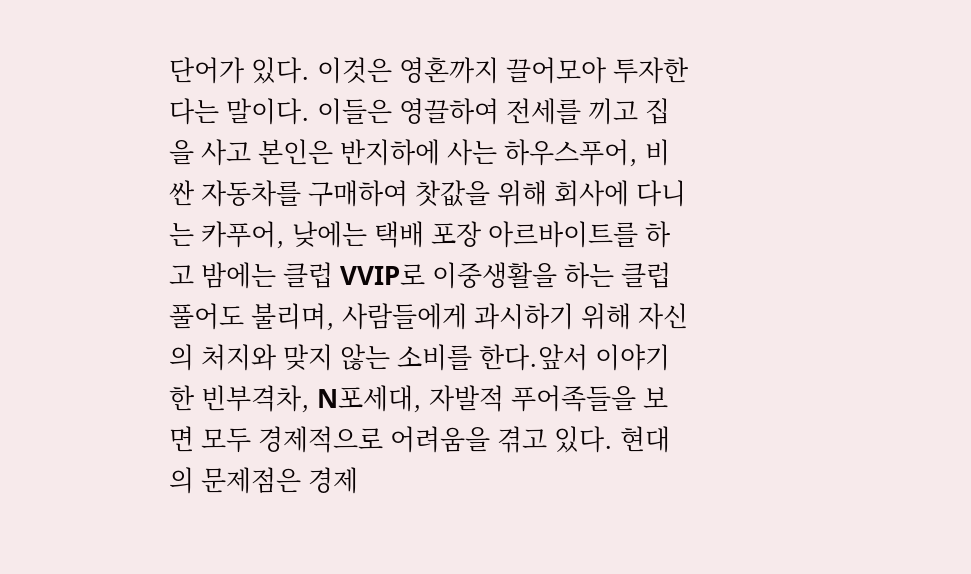단어가 있다. 이것은 영혼까지 끌어모아 투자한다는 말이다. 이들은 영끌하여 전세를 끼고 집을 사고 본인은 반지하에 사는 하우스푸어, 비싼 자동차를 구매하여 찻값을 위해 회사에 다니는 카푸어, 낮에는 택배 포장 아르바이트를 하고 밤에는 클럽 VVIP로 이중생활을 하는 클럽 풀어도 불리며, 사람들에게 과시하기 위해 자신의 처지와 맞지 않는 소비를 한다.앞서 이야기한 빈부격차, N포세대, 자발적 푸어족들을 보면 모두 경제적으로 어려움을 겪고 있다. 현대의 문제점은 경제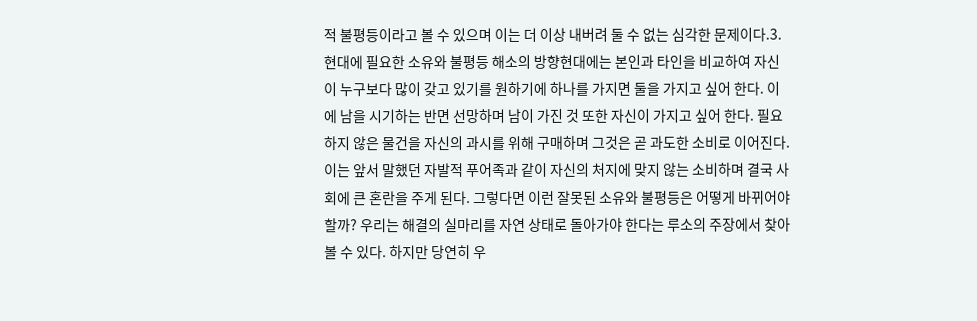적 불평등이라고 볼 수 있으며 이는 더 이상 내버려 둘 수 없는 심각한 문제이다.3. 현대에 필요한 소유와 불평등 해소의 방향현대에는 본인과 타인을 비교하여 자신이 누구보다 많이 갖고 있기를 원하기에 하나를 가지면 둘을 가지고 싶어 한다. 이에 남을 시기하는 반면 선망하며 남이 가진 것 또한 자신이 가지고 싶어 한다. 필요하지 않은 물건을 자신의 과시를 위해 구매하며 그것은 곧 과도한 소비로 이어진다. 이는 앞서 말했던 자발적 푸어족과 같이 자신의 처지에 맞지 않는 소비하며 결국 사회에 큰 혼란을 주게 된다. 그렇다면 이런 잘못된 소유와 불평등은 어떻게 바뀌어야 할까? 우리는 해결의 실마리를 자연 상태로 돌아가야 한다는 루소의 주장에서 찾아볼 수 있다. 하지만 당연히 우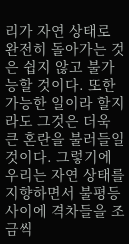리가 자연 상태로 완전히 돌아가는 것은 쉽지 않고 불가능할 것이다. 또한 가능한 일이라 할지라도 그것은 더욱 큰 혼란을 불러들일 것이다. 그렇기에 우리는 자연 상태를 지향하면서 불평등 사이에 격차들을 조금씩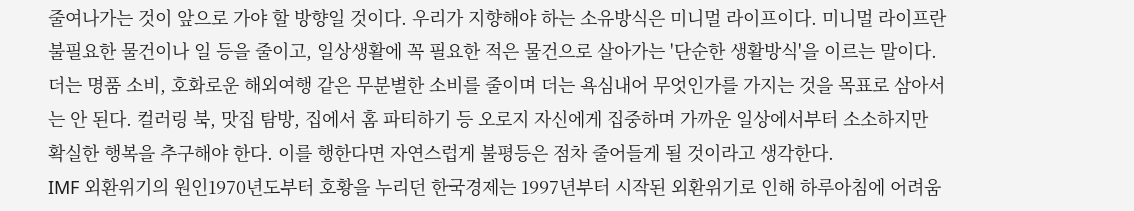줄여나가는 것이 앞으로 가야 할 방향일 것이다. 우리가 지향해야 하는 소유방식은 미니멀 라이프이다. 미니멀 라이프란 불필요한 물건이나 일 등을 줄이고, 일상생활에 꼭 필요한 적은 물건으로 살아가는 '단순한 생활방식'을 이르는 말이다. 더는 명품 소비, 호화로운 해외여행 같은 무분별한 소비를 줄이며 더는 욕심내어 무엇인가를 가지는 것을 목표로 삼아서는 안 된다. 컬러링 북, 맛집 탐방, 집에서 홈 파티하기 등 오로지 자신에게 집중하며 가까운 일상에서부터 소소하지만 확실한 행복을 추구해야 한다. 이를 행한다면 자연스럽게 불평등은 점차 줄어들게 될 것이라고 생각한다.
IMF 외환위기의 원인1970년도부터 호황을 누리던 한국경제는 1997년부터 시작된 외환위기로 인해 하루아침에 어려움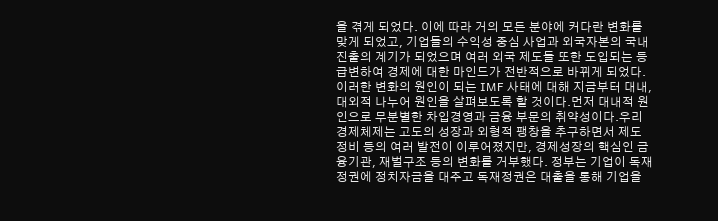을 겪게 되었다. 이에 따라 거의 모든 분야에 커다란 변화를 맞게 되었고, 기업들의 수익성 중심 사업과 외국자본의 국내 진출의 계기가 되었으며 여러 외국 제도들 또한 도입되는 등 급변하여 경제에 대한 마인드가 전반적으로 바뀌게 되었다. 이러한 변화의 원인이 되는 IMF 사태에 대해 지금부터 대내, 대외적 나누어 원인을 살펴보도록 할 것이다.먼저 대내적 원인으로 무분별한 차입경영과 금융 부문의 취약성이다.우리 경제체제는 고도의 성장과 외형적 팽창을 추구하면서 제도 정비 등의 여러 발전이 이루어졌지만, 경제성장의 핵심인 금융기관, 재벌구조 등의 변화를 거부했다. 정부는 기업이 독재정권에 정치자금을 대주고 독재정권은 대출을 통해 기업을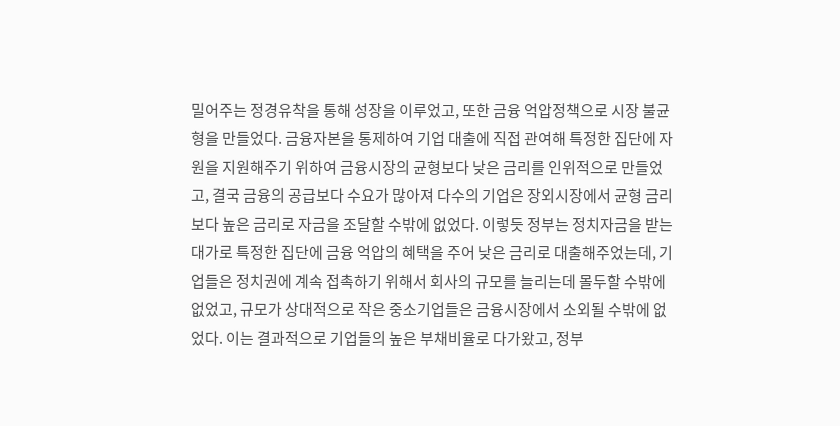밀어주는 정경유착을 통해 성장을 이루었고, 또한 금융 억압정책으로 시장 불균형을 만들었다. 금융자본을 통제하여 기업 대출에 직접 관여해 특정한 집단에 자원을 지원해주기 위하여 금융시장의 균형보다 낮은 금리를 인위적으로 만들었고, 결국 금융의 공급보다 수요가 많아져 다수의 기업은 장외시장에서 균형 금리보다 높은 금리로 자금을 조달할 수밖에 없었다. 이렇듯 정부는 정치자금을 받는 대가로 특정한 집단에 금융 억압의 혜택을 주어 낮은 금리로 대출해주었는데, 기업들은 정치권에 계속 접촉하기 위해서 회사의 규모를 늘리는데 몰두할 수밖에 없었고, 규모가 상대적으로 작은 중소기업들은 금융시장에서 소외될 수밖에 없었다. 이는 결과적으로 기업들의 높은 부채비율로 다가왔고, 정부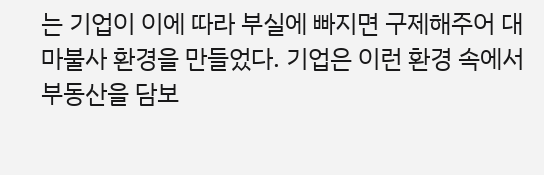는 기업이 이에 따라 부실에 빠지면 구제해주어 대마불사 환경을 만들었다. 기업은 이런 환경 속에서 부동산을 담보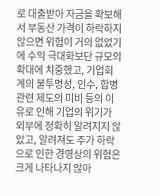로 대출받아 자금을 확보해서 부동산 가격이 하락하지 않으면 위험이 거의 없었기에 수익 극대화보단 규모의 확대에 치중했고, 기업회계의 불투명성, 인수, 합병 관련 제도의 미비 등의 이유로 인해 기업의 위기가 외부에 정확히 알려지지 않았고, 알려져도 주가 하락으로 인한 경영상의 위험은 크게 나타나지 않아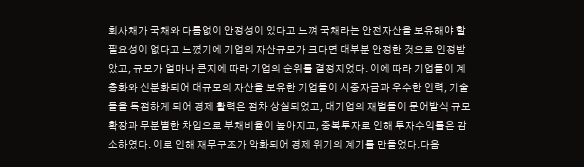회사채가 국채와 다름없이 안정성이 있다고 느껴 국채라는 안전자산을 보유해야 할 필요성이 없다고 느꼈기에 기업의 자산규모가 크다면 대부분 안정한 것으로 인정받았고, 규모가 얼마나 큰지에 따라 기업의 순위를 결정지었다. 이에 따라 기업들이 계층화와 신분화되어 대규모의 자산을 보유한 기업들이 시중자금과 우수한 인력, 기술들을 독점하게 되어 경제 활력은 점차 상실되었고, 대기업의 재벌들이 문어발식 규모 확장과 무분별한 차입으로 부채비율이 높아지고, 중복투자로 인해 투자수익률은 감소하였다. 이로 인해 재무구조가 악화되어 경제 위기의 계기를 만들었다.다음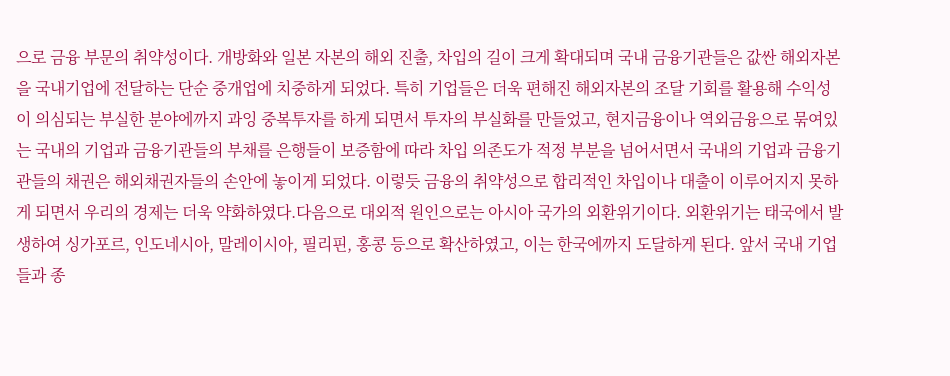으로 금융 부문의 취약성이다. 개방화와 일본 자본의 해외 진출, 차입의 길이 크게 확대되며 국내 금융기관들은 값싼 해외자본을 국내기업에 전달하는 단순 중개업에 치중하게 되었다. 특히 기업들은 더욱 편해진 해외자본의 조달 기회를 활용해 수익성이 의심되는 부실한 분야에까지 과잉 중복투자를 하게 되면서 투자의 부실화를 만들었고, 현지금융이나 역외금융으로 묶여있는 국내의 기업과 금융기관들의 부채를 은행들이 보증함에 따라 차입 의존도가 적정 부분을 넘어서면서 국내의 기업과 금융기관들의 채권은 해외채권자들의 손안에 놓이게 되었다. 이렇듯 금융의 취약성으로 합리적인 차입이나 대출이 이루어지지 못하게 되면서 우리의 경제는 더욱 약화하였다.다음으로 대외적 원인으로는 아시아 국가의 외환위기이다. 외환위기는 태국에서 발생하여 싱가포르, 인도네시아, 말레이시아, 필리핀, 홍콩 등으로 확산하였고, 이는 한국에까지 도달하게 된다. 앞서 국내 기업들과 종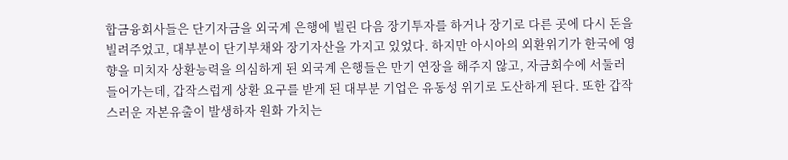합금융회사들은 단기자금을 외국계 은행에 빌린 다음 장기투자를 하거나 장기로 다른 곳에 다시 돈을 빌려주었고, 대부분이 단기부채와 장기자산을 가지고 있었다. 하지만 아시아의 외환위기가 한국에 영향을 미치자 상환능력을 의심하게 된 외국계 은행들은 만기 연장을 해주지 않고, 자금회수에 서둘러 들어가는데, 갑작스럽게 상환 요구를 받게 된 대부분 기업은 유동성 위기로 도산하게 된다. 또한 갑작스러운 자본유출이 발생하자 원화 가치는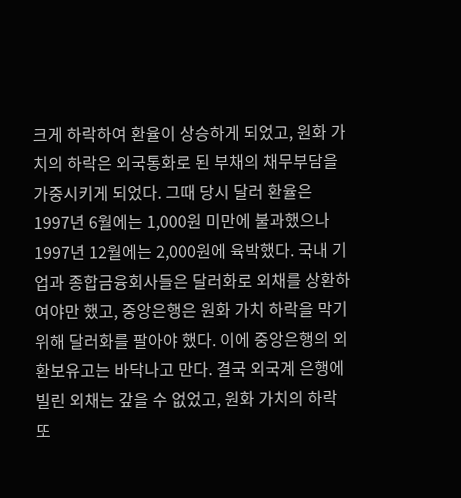크게 하락하여 환율이 상승하게 되었고, 원화 가치의 하락은 외국통화로 된 부채의 채무부담을 가중시키게 되었다. 그때 당시 달러 환율은 1997년 6월에는 1,000원 미만에 불과했으나 1997년 12월에는 2,000원에 육박했다. 국내 기업과 종합금융회사들은 달러화로 외채를 상환하여야만 했고, 중앙은행은 원화 가치 하락을 막기 위해 달러화를 팔아야 했다. 이에 중앙은행의 외환보유고는 바닥나고 만다. 결국 외국계 은행에 빌린 외채는 갚을 수 없었고, 원화 가치의 하락 또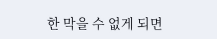한 막을 수 없게 되면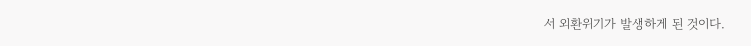서 외환위기가 발생하게 된 것이다.